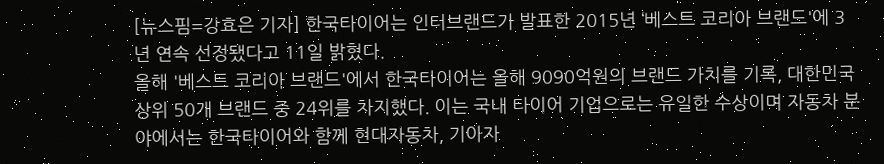[뉴스핌=강효은 기자] 한국타이어는 인터브랜드가 발표한 2015년 ‘베스트 코리아 브랜드'에 3년 연속 선정됐다고 11일 밝혔다.
올해 '베스트 코리아 브랜드'에서 한국타이어는 올해 9090억원의 브랜드 가치를 기록, 대한민국 상위 50개 브랜드 중 24위를 차지했다. 이는 국내 타이어 기업으로는 유일한 수상이며 자동차 분야에서는 한국타이어와 함께 현대자동차, 기아자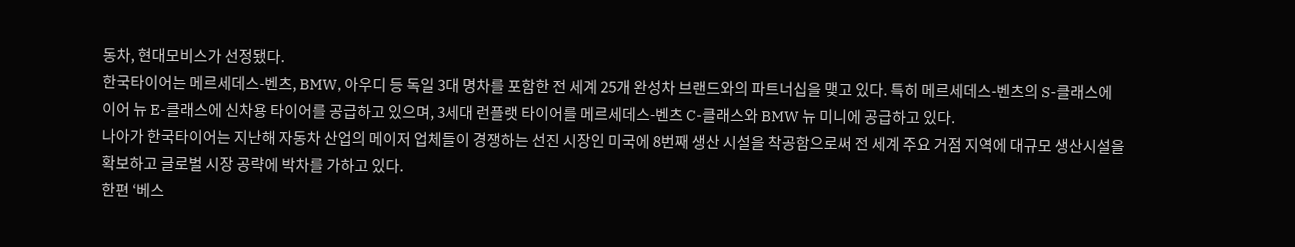동차, 현대모비스가 선정됐다.
한국타이어는 메르세데스-벤츠, BMW, 아우디 등 독일 3대 명차를 포함한 전 세계 25개 완성차 브랜드와의 파트너십을 맺고 있다. 특히 메르세데스-벤츠의 S-클래스에 이어 뉴 E-클래스에 신차용 타이어를 공급하고 있으며, 3세대 런플랫 타이어를 메르세데스-벤츠 C-클래스와 BMW 뉴 미니에 공급하고 있다.
나아가 한국타이어는 지난해 자동차 산업의 메이저 업체들이 경쟁하는 선진 시장인 미국에 8번째 생산 시설을 착공함으로써 전 세계 주요 거점 지역에 대규모 생산시설을 확보하고 글로벌 시장 공략에 박차를 가하고 있다.
한편 ‘베스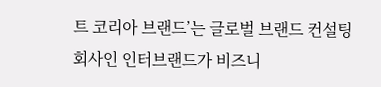트 코리아 브랜드’는 글로벌 브랜드 컨설팅 회사인 인터브랜드가 비즈니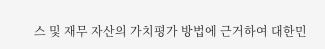스 및 재무 자산의 가치평가 방법에 근거하여 대한민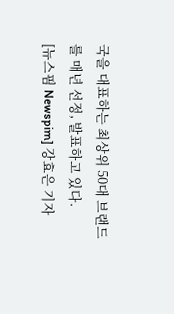국을 대표하는 최상위 50대 브랜드를 매년 선정, 발표하고 있다.
[뉴스핌 Newspim] 강효은 기자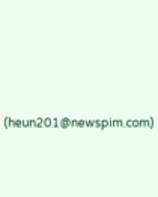(heun201@newspim.com)